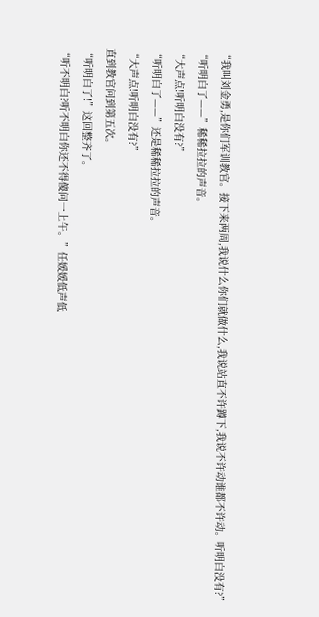“我叫刘金勇,是你们军训教官。接下来两周,我说什么你们就做什么,我说站直不许蹲下,我说不许动谁都不许动。听明白没有?”
“听明白了——”稀稀拉拉的声音。
“大声点!听明白没有?”
“听明白了——”还是稀稀拉拉的声音。
“大声点!听明白没有?”
直到教官问到第五次。
“听明白了!”这回整齐了。
“听不明白?听不明白你还不得傻问一上午。”任媛媛低声低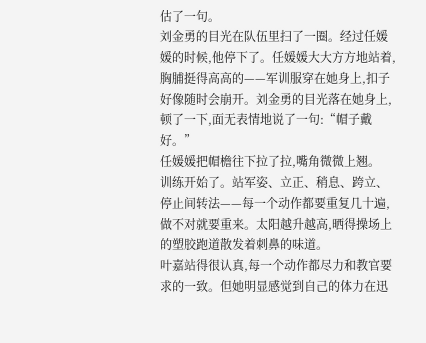估了一句。
刘金勇的目光在队伍里扫了一圈。经过任媛媛的时候,他停下了。任媛媛大大方方地站着,胸脯挺得高高的——军训服穿在她身上,扣子好像随时会崩开。刘金勇的目光落在她身上,顿了一下,面无表情地说了一句:“帽子戴好。”
任媛媛把帽檐往下拉了拉,嘴角微微上翘。
训练开始了。站军姿、立正、稍息、跨立、停止间转法——每一个动作都要重复几十遍,做不对就要重来。太阳越升越高,晒得操场上的塑胶跑道散发着刺鼻的味道。
叶嘉站得很认真,每一个动作都尽力和教官要求的一致。但她明显感觉到自己的体力在迅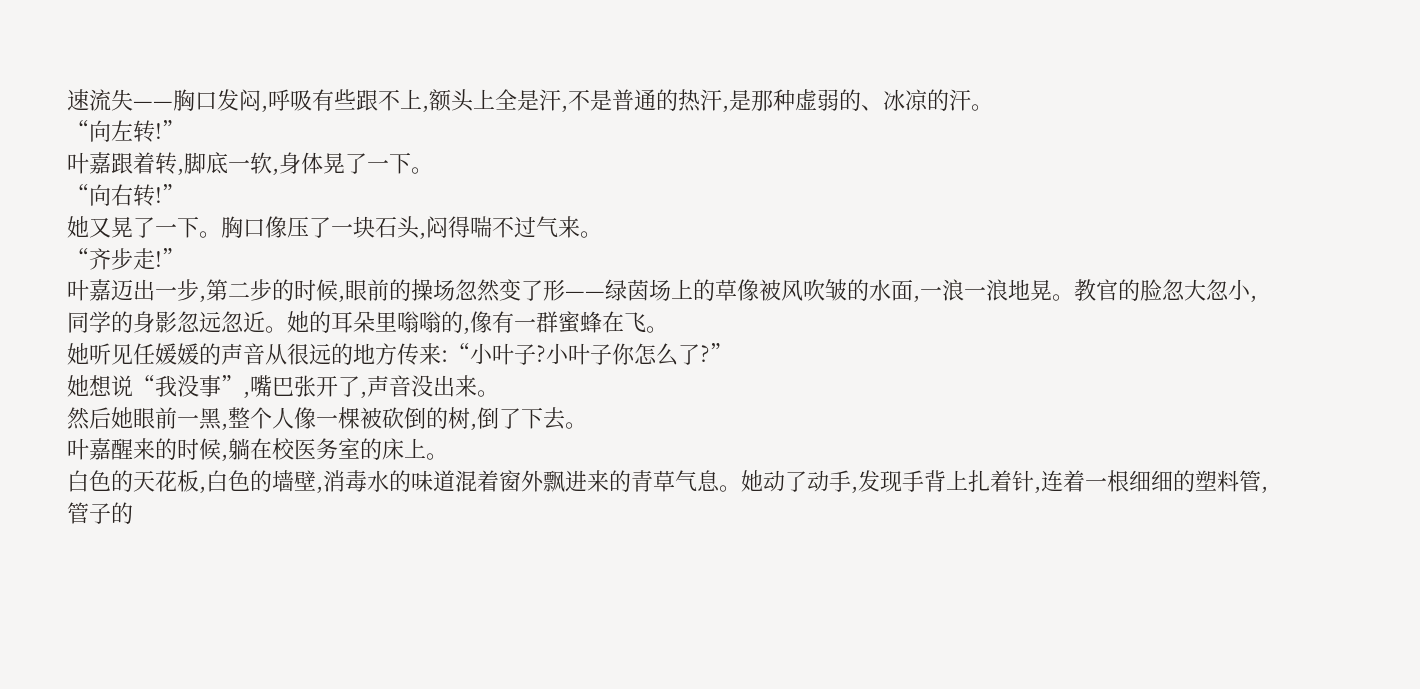速流失——胸口发闷,呼吸有些跟不上,额头上全是汗,不是普通的热汗,是那种虚弱的、冰凉的汗。
“向左转!”
叶嘉跟着转,脚底一软,身体晃了一下。
“向右转!”
她又晃了一下。胸口像压了一块石头,闷得喘不过气来。
“齐步走!”
叶嘉迈出一步,第二步的时候,眼前的操场忽然变了形——绿茵场上的草像被风吹皱的水面,一浪一浪地晃。教官的脸忽大忽小,同学的身影忽远忽近。她的耳朵里嗡嗡的,像有一群蜜蜂在飞。
她听见任媛媛的声音从很远的地方传来:“小叶子?小叶子你怎么了?”
她想说“我没事”,嘴巴张开了,声音没出来。
然后她眼前一黑,整个人像一棵被砍倒的树,倒了下去。
叶嘉醒来的时候,躺在校医务室的床上。
白色的天花板,白色的墙壁,消毒水的味道混着窗外飘进来的青草气息。她动了动手,发现手背上扎着针,连着一根细细的塑料管,管子的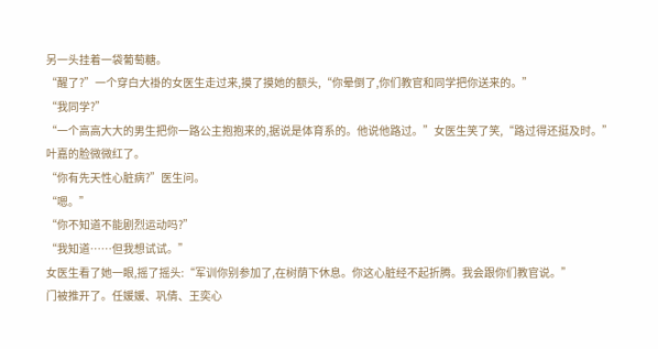另一头挂着一袋葡萄糖。
“醒了?”一个穿白大褂的女医生走过来,摸了摸她的额头,“你晕倒了,你们教官和同学把你送来的。”
“我同学?”
“一个高高大大的男生把你一路公主抱抱来的,据说是体育系的。他说他路过。”女医生笑了笑,“路过得还挺及时。”
叶嘉的脸微微红了。
“你有先天性心脏病?”医生问。
“嗯。”
“你不知道不能剧烈运动吗?”
“我知道……但我想试试。”
女医生看了她一眼,摇了摇头:“军训你别参加了,在树荫下休息。你这心脏经不起折腾。我会跟你们教官说。”
门被推开了。任媛媛、巩倩、王奕心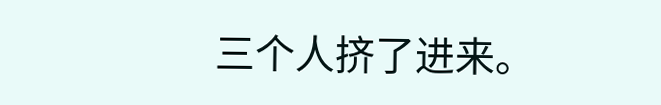三个人挤了进来。